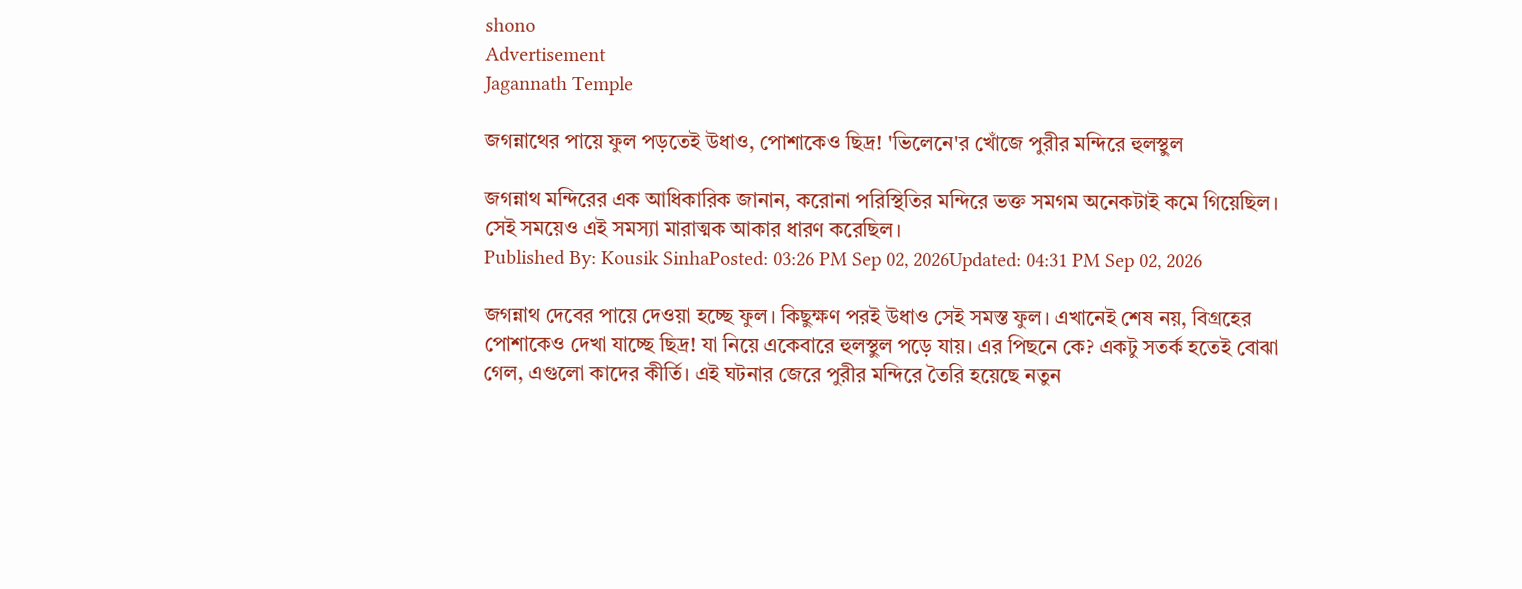shono
Advertisement
Jagannath Temple

জগন্নাথের পায়ে ফুল পড়তেই উধাও, পোশাকেও ছিদ্র! 'ভিলেনে'র খোঁজে পুরীর মন্দিরে হুলস্থুল

জগন্নাথ মন্দিরের এক আধিকারিক জানান, করোনা পরিস্থিতির মন্দিরে ভক্ত সমগম অনেকটাই কমে গিয়েছিল। সেই সময়েও এই সমস্যা মারাত্মক আকার ধারণ করেছিল।
Published By: Kousik SinhaPosted: 03:26 PM Sep 02, 2026Updated: 04:31 PM Sep 02, 2026

জগন্নাথ দেবের পায়ে দেওয়া হচ্ছে ফুল। কিছুক্ষণ পরই উধাও সেই সমস্ত ফুল। এখানেই শেষ নয়, বিগ্রহের পোশাকেও দেখা যাচ্ছে ছিদ্র! যা নিয়ে একেবারে হুলস্থুল পড়ে যায়। এর পিছনে কে? একটু সতর্ক হতেই বোঝা গেল, এগুলো কাদের কীর্তি। এই ঘটনার জেরে পুরীর মন্দিরে তৈরি হয়েছে নতুন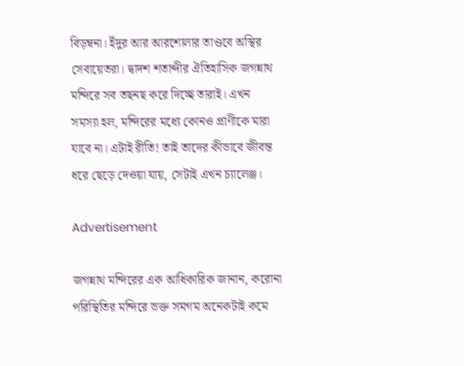বিড়ম্বনা। ইঁদুর আর আরশোলার তাণ্ডবে অস্থির সেবায়েতরা। দ্বাদশ শতাব্দীর ঐতিহাসিক জগন্নাথ মন্দিরে সব তছনছ করে দিচ্ছে তারাই। এখন সমস্যা হল, মন্দিরের মধ্যে কোনও প্রাণীকে মারা যাবে না। এটাই রীতি! তাই তাদের কীভাবে জীবন্ত ধরে ছেড়ে দেওয়া যায়, সেটাই এখন চ্যালেঞ্জ।

Advertisement

জগন্নাথ মন্দিরের এক আধিকারিক জানান, করোনা পরিস্থিতির মন্দিরে ভক্ত সমগম অনেকটাই কমে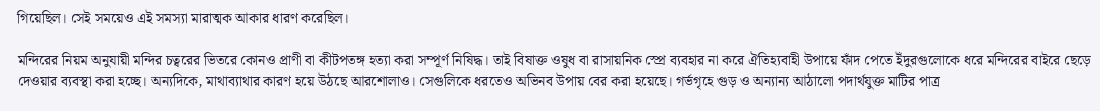গিয়েছিল। সেই সময়েও এই সমস্যা মারাত্মক আকার ধারণ করেছিল।

মন্দিরের নিয়ম অনুযায়ী মন্দির চত্বরের ভিতরে কোনও প্রাণী বা কীটপতঙ্গ হত্যা করা সম্পূর্ণ নিষিদ্ধ। তাই বিষাক্ত ওষুধ বা রাসায়নিক স্প্রে ব্যবহার না করে ঐতিহ্যবাহী উপায়ে ফাঁদ পেতে ইঁদুরগুলোকে ধরে মন্দিরের বাইরে ছেড়ে দেওয়ার ব্যবস্থা করা হচ্ছে। অন্যদিকে, মাথাব্যাথার কারণ হয়ে উঠছে আরশোলাও। সেগুলিকে ধরতেও অভিনব উপায় বের করা হয়েছে। গর্ভগৃহে গুড় ও অন্যান্য আঠালো পদার্থযুক্ত মাটির পাত্র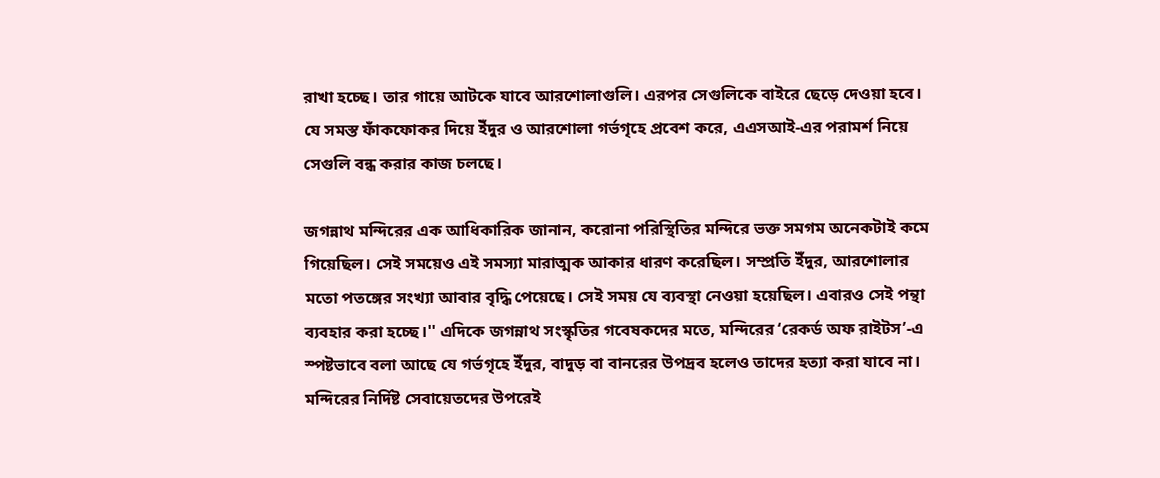রাখা হচ্ছে। তার গায়ে আটকে যাবে আরশোলাগুলি। এরপর সেগুলিকে বাইরে ছেড়ে দেওয়া হবে। যে সমস্ত ফাঁকফোকর দিয়ে ইঁদুর ও আরশোলা গর্ভগৃহে প্রবেশ করে, এএসআই-এর পরামর্শ নিয়ে সেগুলি বন্ধ করার কাজ চলছে।

জগন্নাথ মন্দিরের এক আধিকারিক জানান, করোনা পরিস্থিতির মন্দিরে ভক্ত সমগম অনেকটাই কমে গিয়েছিল। সেই সময়েও এই সমস্যা মারাত্মক আকার ধারণ করেছিল। সম্প্রতি ইঁদুর, আরশোলার মতো পতঙ্গের সংখ্যা আবার বৃদ্ধি পেয়েছে। সেই সময় যে ব্যবস্থা নেওয়া হয়েছিল। এবারও সেই পন্থা ব্যবহার করা হচ্ছে।'' এদিকে জগন্নাথ সংস্কৃতির গবেষকদের মতে, মন্দিরের ‘রেকর্ড অফ রাইটস’-এ স্পষ্টভাবে বলা আছে যে গর্ভগৃহে ইঁদুর, বাদুড় বা বানরের উপদ্রব হলেও তাদের হত্যা করা যাবে না। মন্দিরের নির্দিষ্ট সেবায়েতদের উপরেই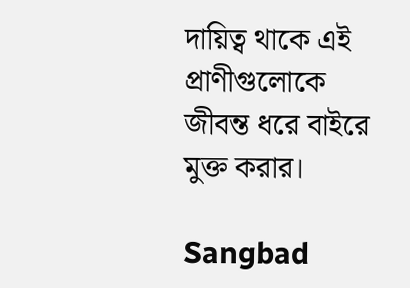দায়িত্ব থাকে এই প্রাণীগুলোকে জীবন্ত ধরে বাইরে মুক্ত করার।

Sangbad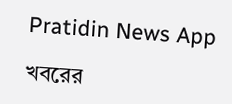Pratidin News App

খবরের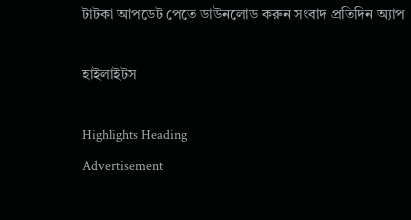টাটকা আপডেট পেতে ডাউনলোড করুন সংবাদ প্রতিদিন অ্যাপ

হাইলাইটস

Highlights Heading
Advertisement